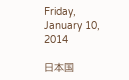Friday, January 10, 2014

日本国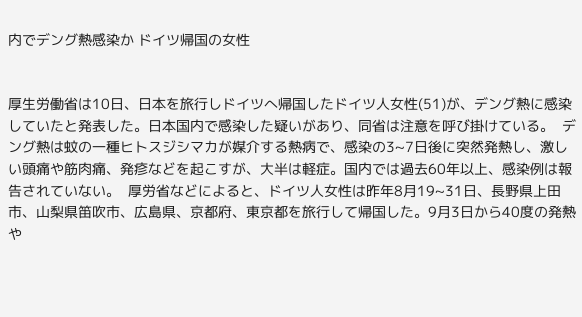内でデング熱感染か ドイツ帰国の女性


厚生労働省は10日、日本を旅行しドイツへ帰国したドイツ人女性(51)が、デング熱に感染していたと発表した。日本国内で感染した疑いがあり、同省は注意を呼び掛けている。  デング熱は蚊の一種ヒトスジシマカが媒介する熱病で、感染の3~7日後に突然発熱し、激しい頭痛や筋肉痛、発疹などを起こすが、大半は軽症。国内では過去60年以上、感染例は報告されていない。  厚労省などによると、ドイツ人女性は昨年8月19~31日、長野県上田市、山梨県笛吹市、広島県、京都府、東京都を旅行して帰国した。9月3日から40度の発熱や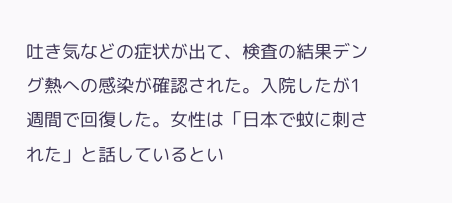吐き気などの症状が出て、検査の結果デング熱への感染が確認された。入院したが1週間で回復した。女性は「日本で蚊に刺された」と話しているとい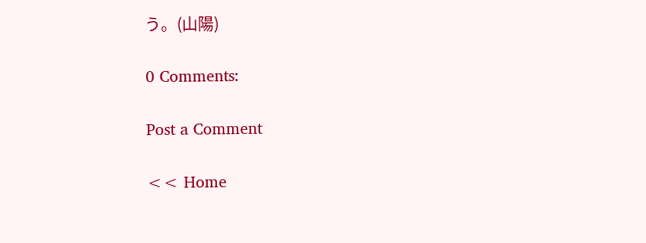う。(山陽)

0 Comments:

Post a Comment

<< Home